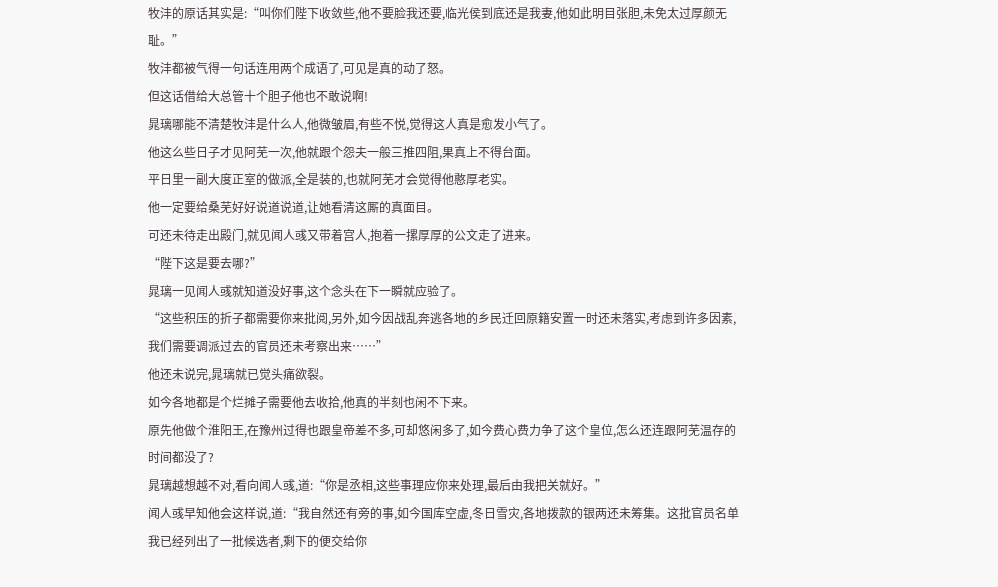牧沣的原话其实是:“叫你们陛下收敛些,他不要脸我还要,临光侯到底还是我妻,他如此明目张胆,未免太过厚颜无耻。”
牧沣都被气得一句话连用两个成语了,可见是真的动了怒。
但这话借给大总管十个胆子他也不敢说啊!
晁璃哪能不清楚牧沣是什么人,他微皱眉,有些不悦,觉得这人真是愈发小气了。
他这么些日子才见阿芜一次,他就跟个怨夫一般三推四阻,果真上不得台面。
平日里一副大度正室的做派,全是装的,也就阿芜才会觉得他憨厚老实。
他一定要给桑芜好好说道说道,让她看清这厮的真面目。
可还未待走出殿门,就见闻人彧又带着宫人,抱着一摞厚厚的公文走了进来。
“陛下这是要去哪?”
晁璃一见闻人彧就知道没好事,这个念头在下一瞬就应验了。
“这些积压的折子都需要你来批阅,另外,如今因战乱奔逃各地的乡民迁回原籍安置一时还未落实,考虑到许多因素,我们需要调派过去的官员还未考察出来……”
他还未说完,晁璃就已觉头痛欲裂。
如今各地都是个烂摊子需要他去收拾,他真的半刻也闲不下来。
原先他做个淮阳王,在豫州过得也跟皇帝差不多,可却悠闲多了,如今费心费力争了这个皇位,怎么还连跟阿芜温存的时间都没了?
晁璃越想越不对,看向闻人彧,道:“你是丞相,这些事理应你来处理,最后由我把关就好。”
闻人彧早知他会这样说,道:“我自然还有旁的事,如今国库空虚,冬日雪灾,各地拨款的银两还未筹集。这批官员名单我已经列出了一批候选者,剩下的便交给你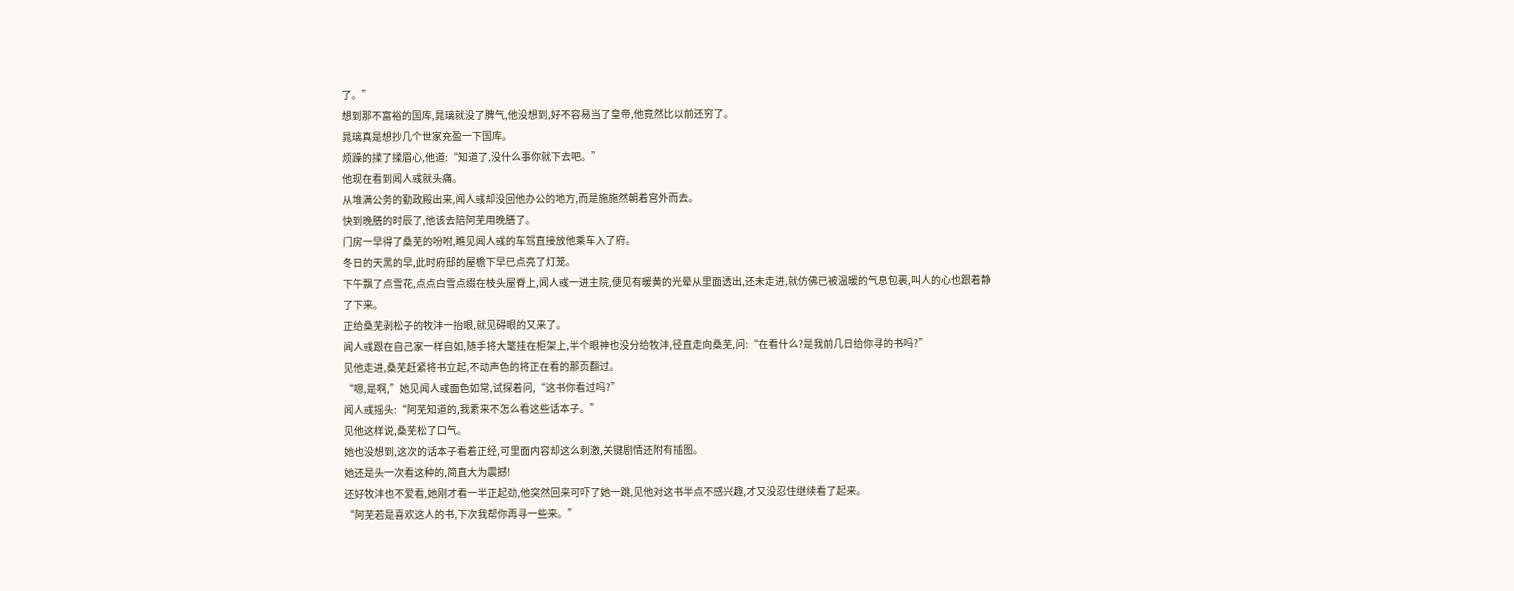了。”
想到那不富裕的国库,晁璃就没了脾气,他没想到,好不容易当了皇帝,他竟然比以前还穷了。
晁璃真是想抄几个世家充盈一下国库。
烦躁的揉了揉眉心,他道:“知道了,没什么事你就下去吧。”
他现在看到闻人彧就头痛。
从堆满公务的勤政殿出来,闻人彧却没回他办公的地方,而是施施然朝着宫外而去。
快到晚膳的时辰了,他该去陪阿芜用晚膳了。
门房一早得了桑芜的吩咐,瞧见闻人彧的车驾直接放他乘车入了府。
冬日的天黑的早,此时府邸的屋檐下早已点亮了灯笼。
下午飘了点雪花,点点白雪点缀在枝头屋脊上,闻人彧一进主院,便见有暖黄的光晕从里面透出,还未走进,就仿佛已被温暖的气息包裹,叫人的心也跟着静了下来。
正给桑芜剥松子的牧沣一抬眼,就见碍眼的又来了。
闻人彧跟在自己家一样自如,随手将大氅挂在柜架上,半个眼神也没分给牧沣,径直走向桑芜,问:“在看什么?是我前几日给你寻的书吗?”
见他走进,桑芜赶紧将书立起,不动声色的将正在看的那页翻过。
“嗯,是啊,”她见闻人彧面色如常,试探着问,“这书你看过吗?”
闻人彧摇头:“阿芜知道的,我素来不怎么看这些话本子。”
见他这样说,桑芜松了口气。
她也没想到,这次的话本子看着正经,可里面内容却这么刺激,关键剧情还附有插图。
她还是头一次看这种的,简直大为震撼!
还好牧沣也不爱看,她刚才看一半正起劲,他突然回来可吓了她一跳,见他对这书半点不感兴趣,才又没忍住继续看了起来。
“阿芜若是喜欢这人的书,下次我帮你再寻一些来。”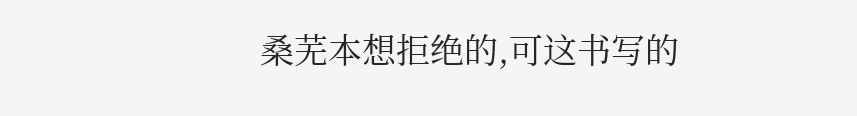桑芜本想拒绝的,可这书写的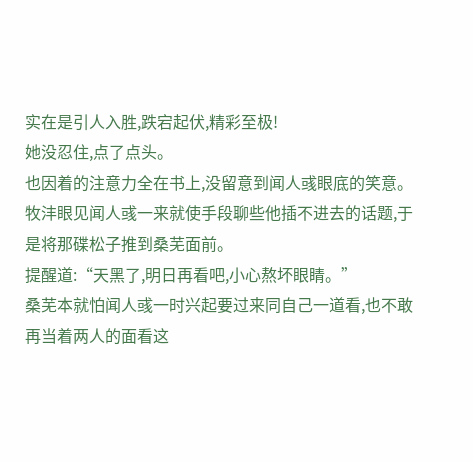实在是引人入胜,跌宕起伏,精彩至极!
她没忍住,点了点头。
也因着的注意力全在书上,没留意到闻人彧眼底的笑意。
牧沣眼见闻人彧一来就使手段聊些他插不进去的话题,于是将那碟松子推到桑芜面前。
提醒道:“天黑了,明日再看吧,小心熬坏眼睛。”
桑芜本就怕闻人彧一时兴起要过来同自己一道看,也不敢再当着两人的面看这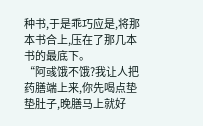种书,于是乖巧应是,将那本书合上,压在了那几本书的最底下。
“阿彧饿不饿?我让人把药膳端上来,你先喝点垫垫肚子,晚膳马上就好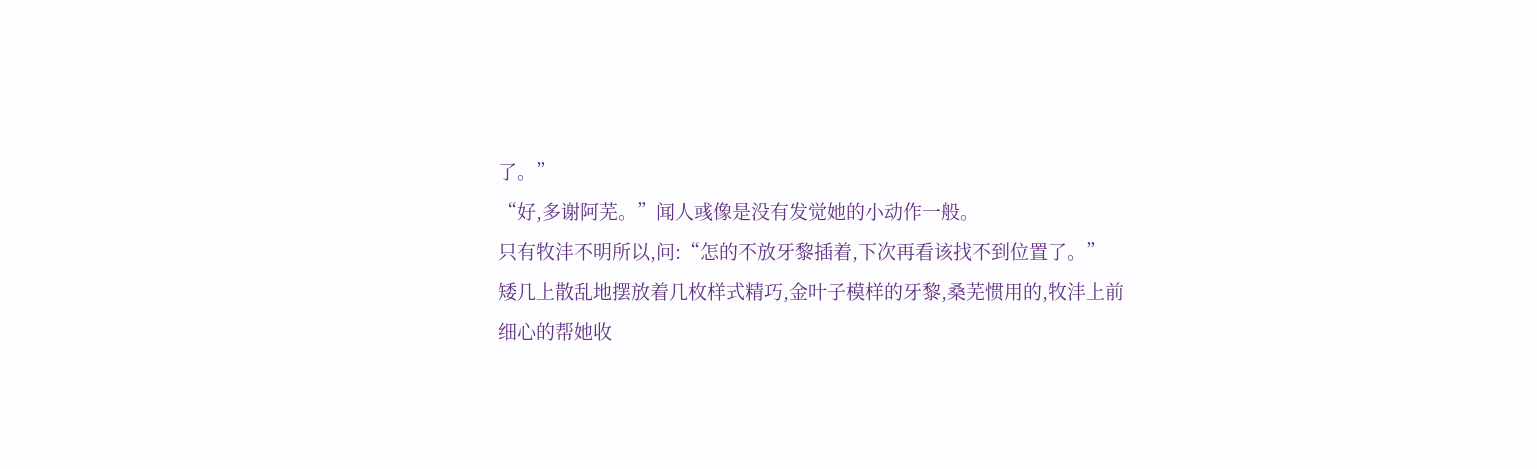了。”
“好,多谢阿芜。”闻人彧像是没有发觉她的小动作一般。
只有牧沣不明所以,问:“怎的不放牙黎插着,下次再看该找不到位置了。”
矮几上散乱地摆放着几枚样式精巧,金叶子模样的牙黎,桑芜惯用的,牧沣上前细心的帮她收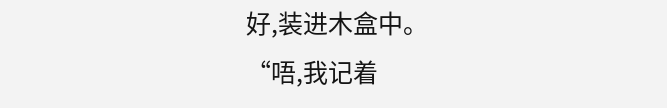好,装进木盒中。
“唔,我记着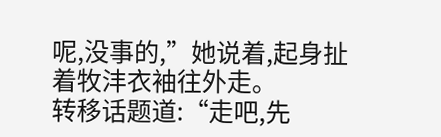呢,没事的,”她说着,起身扯着牧沣衣袖往外走。
转移话题道:“走吧,先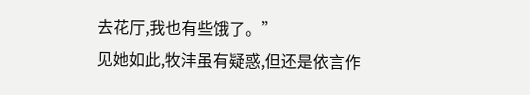去花厅,我也有些饿了。”
见她如此,牧沣虽有疑惑,但还是依言作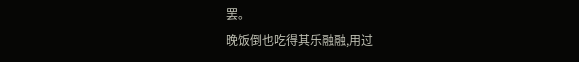罢。
晚饭倒也吃得其乐融融,用过